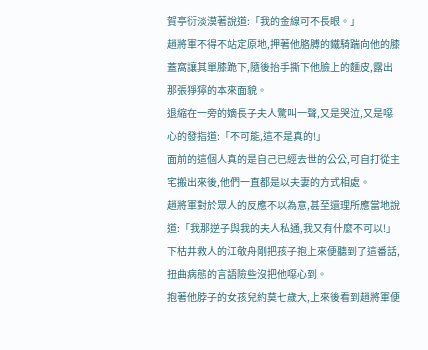賀亭衍淡漠著說道:「我的金線可不長眼。」
趙將軍不得不站定原地,押著他胳膊的鐵騎踹向他的膝蓋窩讓其單膝跪下,隨後抬手撕下他臉上的麵皮,露出那張猙獰的本來面貌。
退縮在一旁的嫡長子夫人驚叫一聲,又是哭泣,又是噁心的發指道:「不可能,這不是真的!」
面前的這個人真的是自己已經去世的公公,可自打從主宅搬出來後,他們一直都是以夫妻的方式相處。
趙將軍對於眾人的反應不以為意,甚至還理所應當地說道:「我那逆子與我的夫人私通,我又有什麼不可以!」
下枯井救人的江敬舟剛把孩子抱上來便聽到了這番話,扭曲病態的言語險些沒把他噁心到。
抱著他脖子的女孩兒約莫七歲大,上來後看到趙將軍便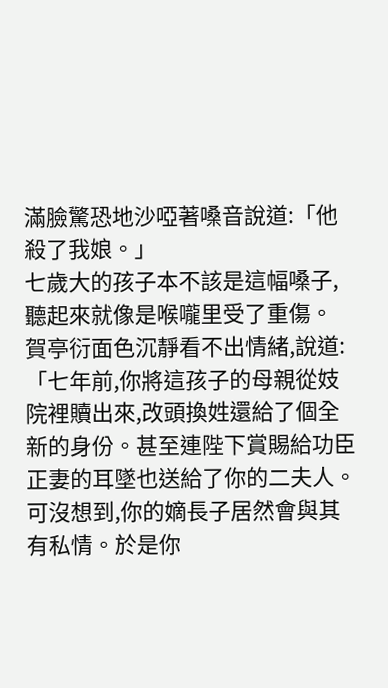滿臉驚恐地沙啞著嗓音說道:「他殺了我娘。」
七歲大的孩子本不該是這幅嗓子,聽起來就像是喉嚨里受了重傷。
賀亭衍面色沉靜看不出情緒,說道:「七年前,你將這孩子的母親從妓院裡贖出來,改頭換姓還給了個全新的身份。甚至連陛下賞賜給功臣正妻的耳墜也送給了你的二夫人。
可沒想到,你的嫡長子居然會與其有私情。於是你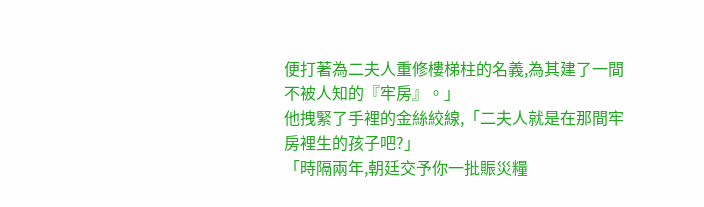便打著為二夫人重修樓梯柱的名義,為其建了一間不被人知的『牢房』。」
他拽緊了手裡的金絲絞線,「二夫人就是在那間牢房裡生的孩子吧?」
「時隔兩年,朝廷交予你一批賑災糧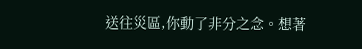送往災區,你動了非分之念。想著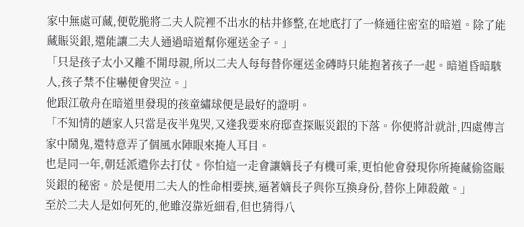家中無處可藏,便乾脆將二夫人院裡不出水的枯井修整,在地底打了一條通往密室的暗道。除了能藏賑災銀,還能讓二夫人通過暗道幫你運送金子。」
「只是孩子太小又離不開母親,所以二夫人每每替你運送金磚時只能抱著孩子一起。暗道昏暗駭人,孩子禁不住嚇便會哭泣。」
他跟江敬舟在暗道里發現的孩童繡球便是最好的證明。
「不知情的趙家人只當是夜半鬼哭,又逢我要來府邸查探賑災銀的下落。你便將計就計,四處傳言家中鬧鬼,還特意弄了個風水陣眼來掩人耳目。
也是同一年,朝廷派遣你去打仗。你怕這一走會讓嫡長子有機可乘,更怕他會發現你所掩藏偷盜賑災銀的秘密。於是便用二夫人的性命相要挾,逼著嫡長子與你互換身份,替你上陣殺敵。」
至於二夫人是如何死的,他雖沒靠近細看,但也猜得八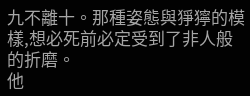九不離十。那種姿態與猙獰的模樣,想必死前必定受到了非人般的折磨。
他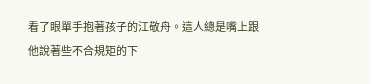看了眼單手抱著孩子的江敬舟。這人總是嘴上跟他說著些不合規矩的下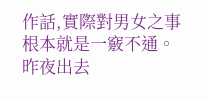作話,實際對男女之事根本就是一竅不通。
昨夜出去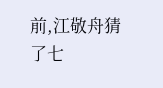前,江敬舟猜了七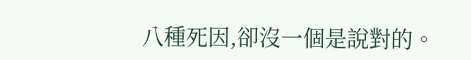八種死因,卻沒一個是說對的。